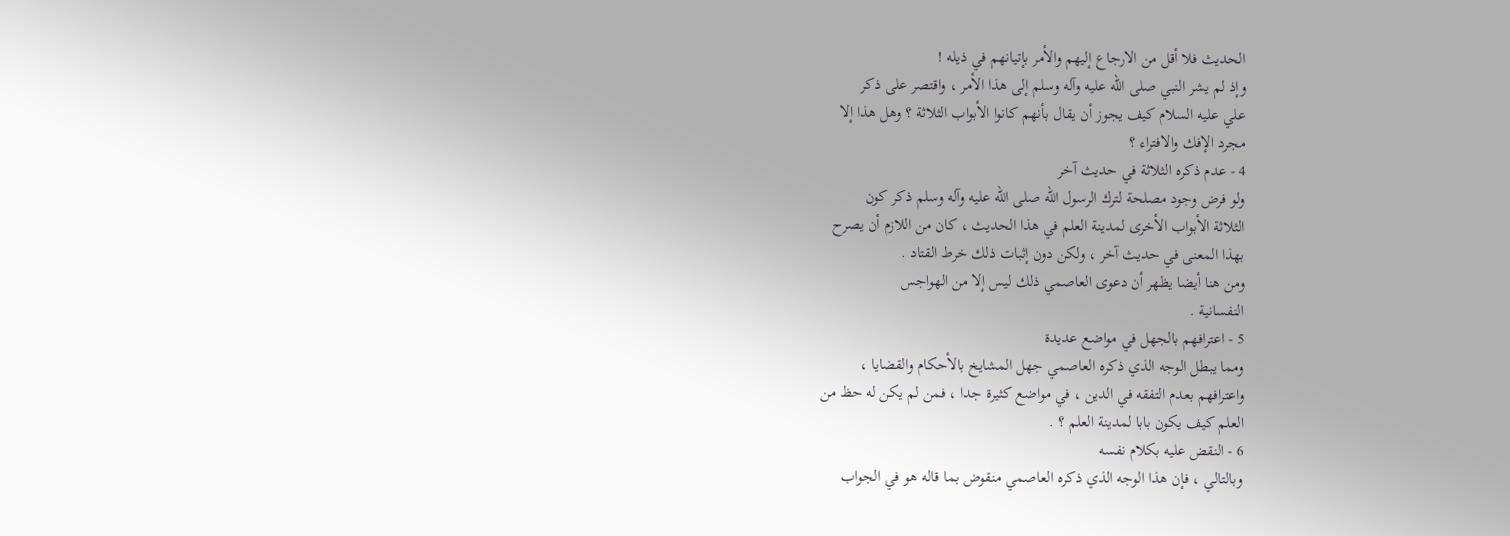الحديث فلا أقل من الارجاع إليهم والأمر بإتيانهم في ذيله !
وإذ لم يشر النبي صلى الله عليه وآله وسلم إلى هذا الأمر ، واقتصر على ذكر
علي عليه السلام كيف يجوز أن يقال بأنهم كانوا الأبواب الثلاثة ؟ وهل هذا إلا
مجرد الإفك والافتراء ؟
4 - عدم ذكره الثلاثة في حديث آخر
ولو فرض وجود مصلحة لترك الرسول الله صلى الله عليه وآله وسلم ذكر كون
الثلاثة الأبواب الأخرى لمدينة العلم في هذا الحديث ، كان من اللازم أن يصرح
بهذا المعنى في حديث آخر ، ولكن دون إثبات ذلك خرط القتاد .
ومن هنا أيضا يظهر أن دعوى العاصمي ذلك ليس إلا من الهواجس
النفسانية .
5 - اعترافهم بالجهل في مواضع عديدة
ومما يبطل الوجه الذي ذكره العاصمي جهل المشايخ بالأحكام والقضايا ،
واعترافهم بعدم التفقه في الدين ، في مواضع كثيرة جدا ، فمن لم يكن له حظ من
العلم كيف يكون بابا لمدينة العلم ؟ .
6 - النقض عليه بكلام نفسه
وبالتالي ، فإن هذا الوجه الذي ذكره العاصمي منقوض بما قاله هو في الجواب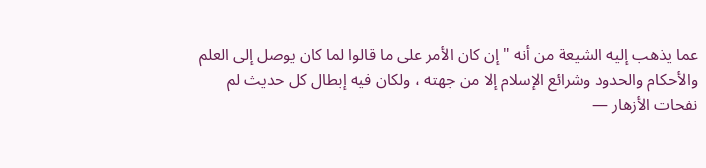عما يذهب إليه الشيعة من أنه " إن كان الأمر على ما قالوا لما كان يوصل إلى العلم
والأحكام والحدود وشرائع الإسلام إلا من جهته ، ولكان فيه إبطال كل حديث لم
نفحات الأزهار —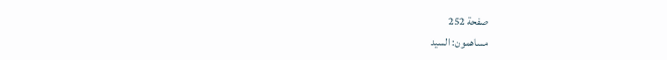صفحة 252
مساهمون: السيد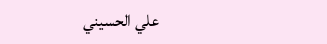علي الحسيني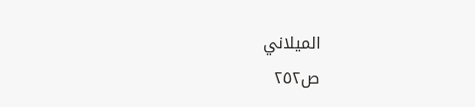الميلاني
ص٢٥٢